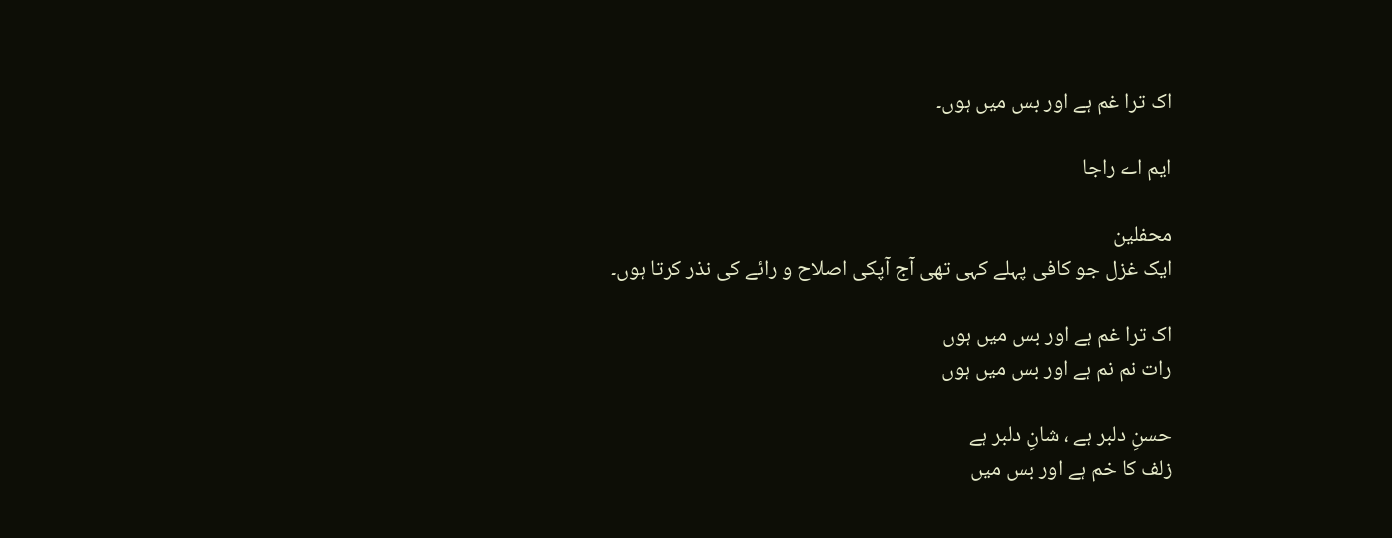اک ترا غم ہے اور بس میں ہوں۔

ایم اے راجا

محفلین
ایک غزل جو کافی پہلے کہی تھی آج آپکی اصلاح و رائے کی نذر کرتا ہوں۔

اک ترا غم ہے اور بس میں ہوں
رات نم نم ہے اور بس میں ہوں

حسنِ دلبر ہے ، شانِ دلبر ہے
زلف کا خم ہے اور بس میں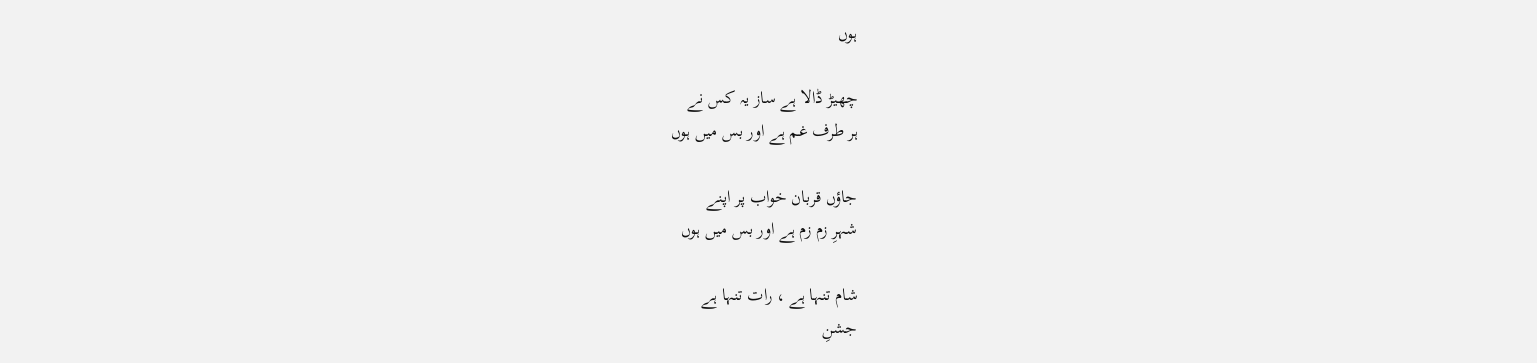ہوں

چھیڑ ڈالا ہے ساز یہ کس نے
ہر طرف غم ہے اور بس میں ہوں

جاؤں قربان خواب پر اپنے
شہرِ زم زم ہے اور بس میں ہوں

شام تنہا ہے ، رات تنہا ہے
جشنِ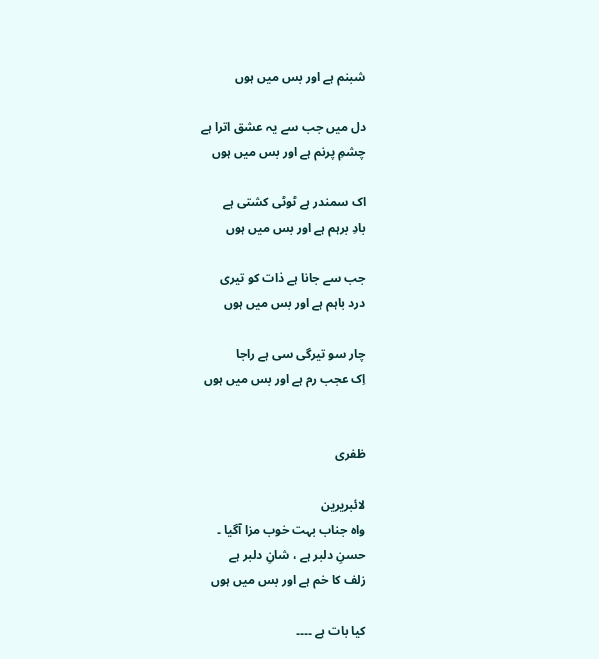شبنم ہے اور بس میں ہوں

دل میں جب سے یہ عشق اترا ہے
چشمِ پرنم ہے اور بس میں ہوں

اک سمندر ہے ٹوٹی کشتی ہے
بادِ برہم ہے اور بس میں ہوں

جب سے جانا ہے ذات کو تیری
درد باہم ہے اور بس میں ہوں

چار سو تیرگی سی ہے راجا
اِک عجب رم ہے اور بس میں ہوں


ظفری

لائبریرین
واہ جناب بہت خوب مزا آگیا ۔
حسنِ دلبر ہے ، شانِ دلبر ہے
زلف کا خم ہے اور بس میں ہوں

کیا بات ہے ۔۔۔۔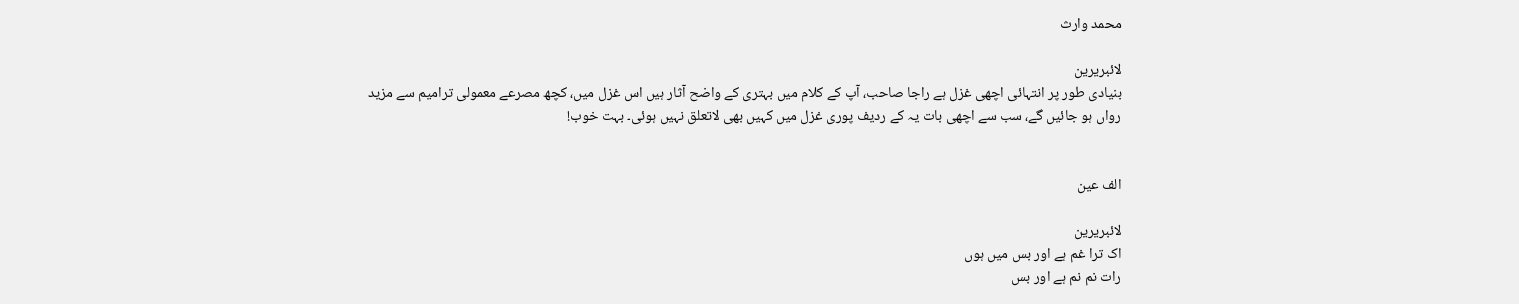محمد وارث

لائبریرین
بنیادی طور پر انتہائی اچھی غزل ہے راجا صاحب، آپ کے کلام میں بہتری کے واضح آثار ہیں اس غزل میں، کچھ مصرعے معمولی ترامیم سے مزید رواں ہو جائیں گے، سب سے اچھی بات یہ کے ردیف پوری غزل میں کہیں بھی لاتعلق نہیں ہوئی۔ بہت خوب!


الف عین

لائبریرین
اک ترا غم ہے اور بس میں ہوں
رات نم نم ہے اور بس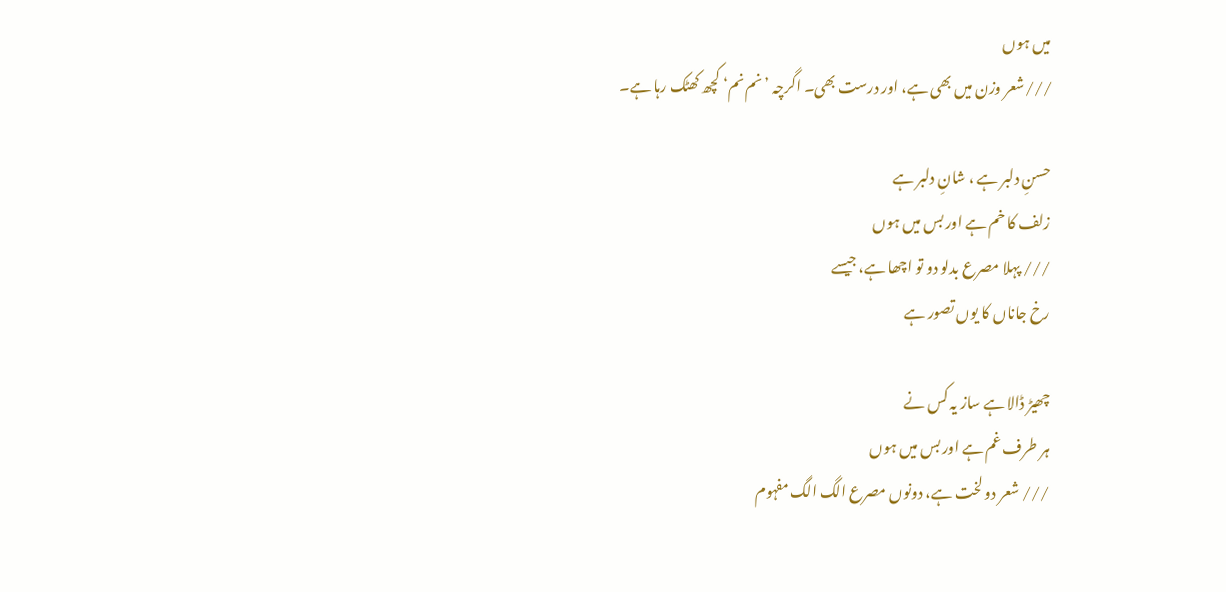میں ہوں
///شعر وزن میں بھی ہے، اور درست بھی۔ اگرچہ ’نم نم‘ کچھ کھٹک رہا ہے۔

حسنِ دلبر ہے ، شانِ دلبر ہے
زلف کا خم ہے اور بس میں ہوں
/// پہلا مصرع بدلو دو تو اچھا ہے، جیسے
رخ جاناں کا یوں تصور ہے

چھیڑ ڈالا ہے ساز یہ کس نے
ہر طرف غم ہے اور بس میں ہوں
/// شعر دو لخت ہے، دونوں مصرع الگ الگ مفہوم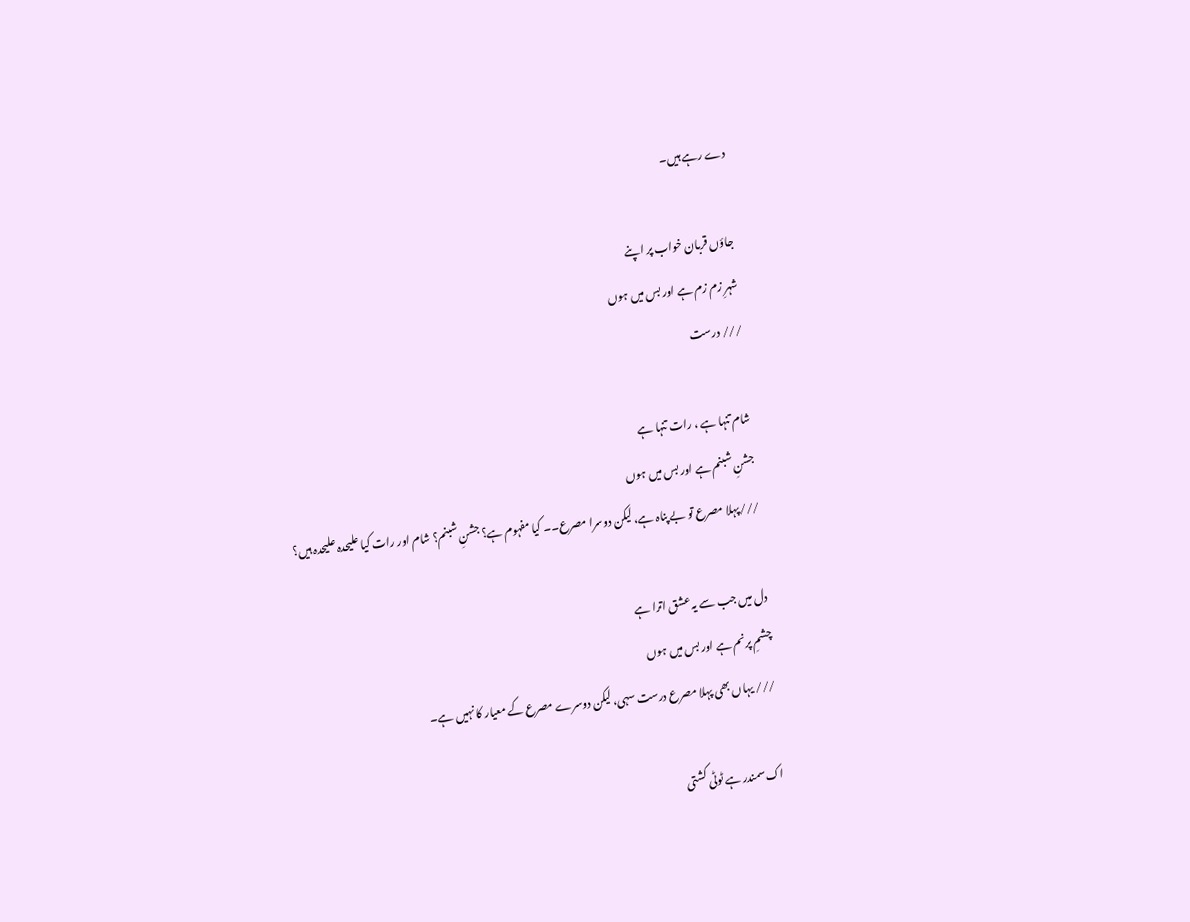دے رہے ہیں۔

جاؤں قربان خواب پر اپنے
شہرِ زم زم ہے اور بس میں ہوں
/// درست

شام تنہا ہے ، رات تنہا ہے
جشنِ شبنم ہے اور بس میں ہوں
///پہلا مصرع تو بے پناہ ہے، لیکن دوسرا مصرع۔۔ کیا مفہوم ہے؟ جشنِ شبنم؟ شام اور رات کیا علیحدہ علیحدہ ہیں؟

دل میں جب سے یہ عشق اترا ہے
چشمِ پرنم ہے اور بس میں ہوں
/// یہاں بھی پہلا مصرع درست سہی، لیکن دوسرے مصرع کے معیار کا نہیں ہے۔

اک سمندر ہے ٹوٹی کشتی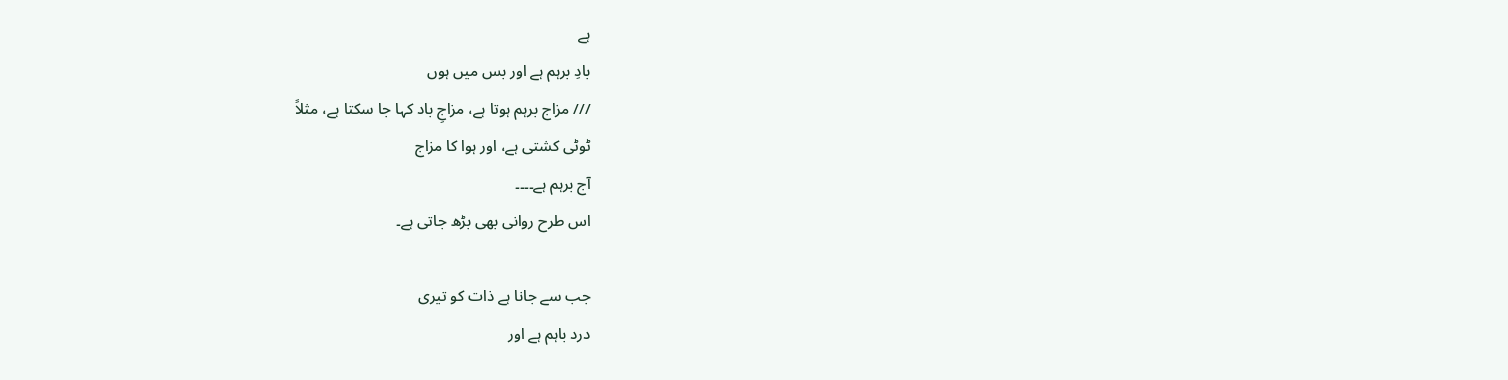ہے
بادِ برہم ہے اور بس میں ہوں
/// مزاج برہم ہوتا ہے، مزاجِ باد کہا جا سکتا ہے، مثلاً
ٹوٹی کشتی ہے، اور ہوا کا مزاج
آج برہم ہے۔۔۔۔
اس طرح روانی بھی بڑھ جاتی ہے۔

جب سے جانا ہے ذات کو تیری
درد باہم ہے اور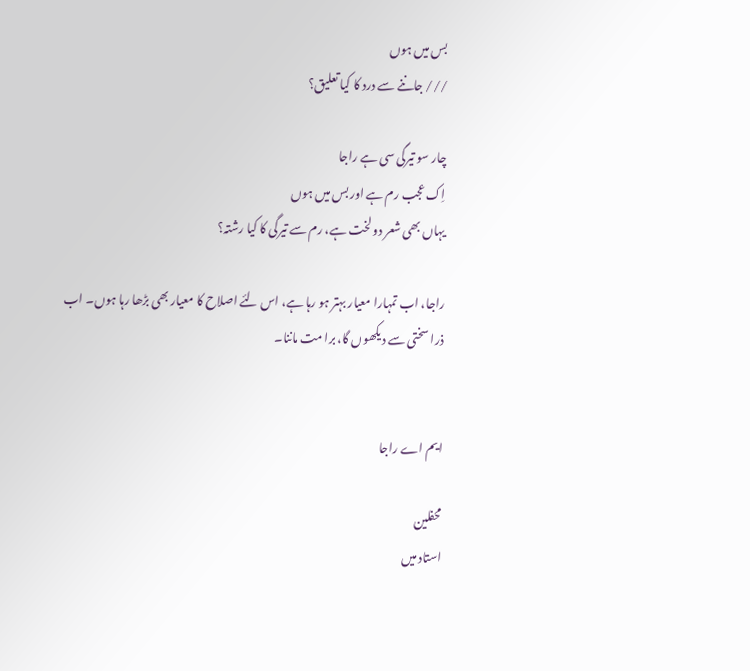بس میں ہوں
/// جاننے سے درد کا کیا تعلیق؟

چار سو تیرگی سی ہے راجا
اِک عجب رم ہے اور بس میں ہوں
یہاں بھی شعر دو لخت ہے، رم سے تیرگی کا کیا رشتہ؟

راجا، اب تمہارا معیار بہتر ہو رہا ہے، اس لئے اصلاح کا معیار بھی بڑھا رہا ہوں۔ اب ذرا سختی سے دیکھوں گا، برا مت ماننا۔


ایم اے راجا

محفلین
استاد میں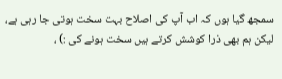سمجھ گیا ہوں کہ اب آپ کی اصلاح بہت سخت ہوتی جا رہی ہے، لیکن ہم بھی ذرا کوشش کرتے ہیں سخت ہونے کی :) ،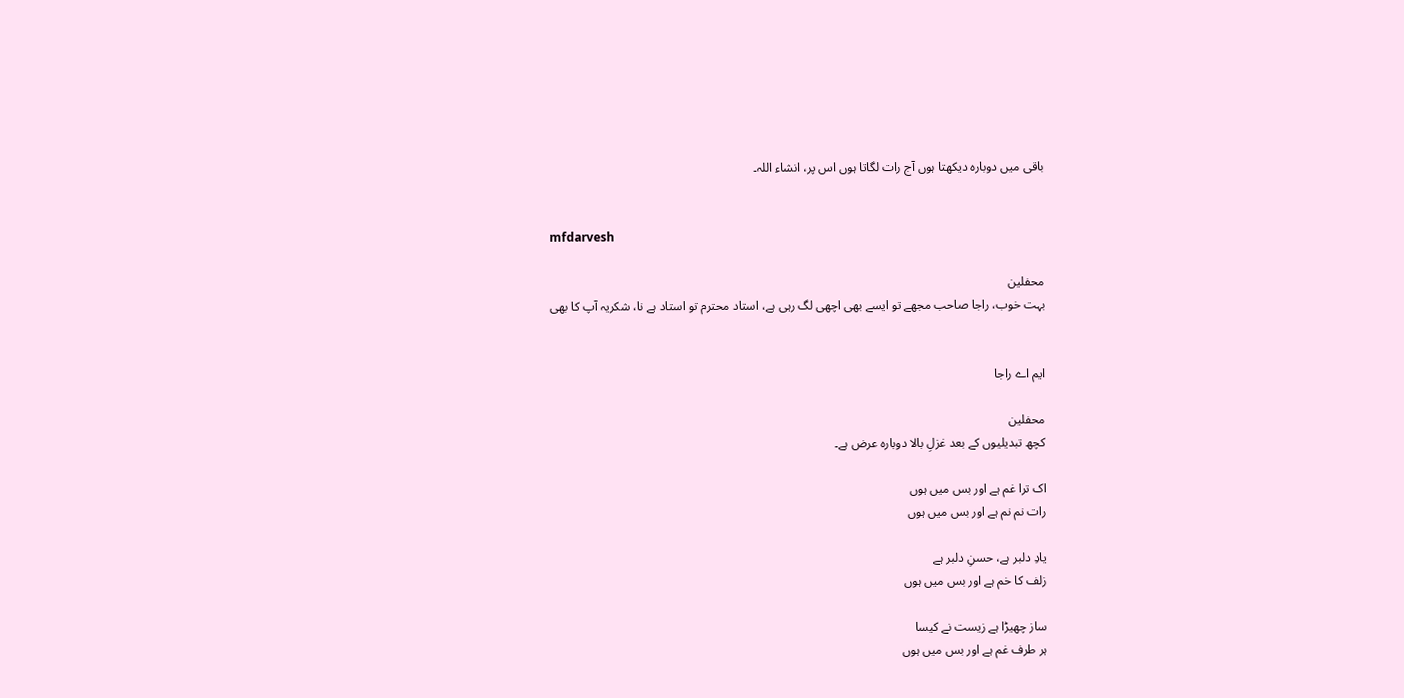باقی میں دوبارہ دیکھتا ہوں آج رات لگاتا ہوں اس پر، انشاء اللہ۔


mfdarvesh

محفلین
بہت خوب، راجا صاحب مجھے تو ایسے بھی اچھی لگ رہی ہے، استاد محترم تو استاد ہے نا، شکریہ آپ کا بھی


ایم اے راجا

محفلین
کچھ تبدیلیوں کے بعد غزلِ بالا دوبارہ عرض ہے۔

اک ترا غم ہے اور بس میں ہوں
رات نم نم ہے اور بس میں ہوں

یادِ دلبر ہے، حسنِ دلبر ہے
زلف کا خم ہے اور بس میں ہوں

ساز چھیڑا ہے زیست نے کیسا
ہر طرف غم ہے اور بس میں ہوں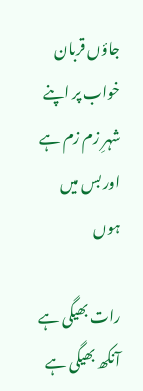جاؤں قربان خواب پر اپنے
شہرِ زم زم ہے اور بس میں ہوں

رات بھیگی ہے آنکھ بھیگی ہے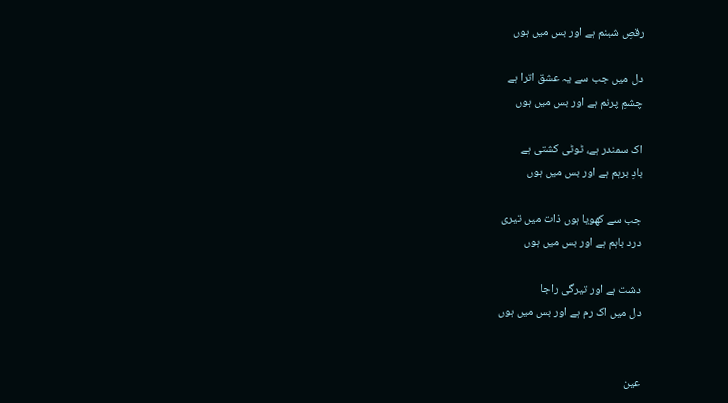رقصِ شبنم ہے اور بس میں ہوں

دل میں جب سے یہ عشق اترا ہے
چشمِ پرنم ہے اور بس میں ہوں

اک سمندر ہے، ٹوٹی کشتی ہے
بادِ برہم ہے اور بس میں ہوں

جب سے کھویا ہوں ذات میں تیری
درد باہم ہے اور بس میں ہوں

دشت ہے اور تیرگی راجا
دل میں اک رم ہے اور بس میں ہوں


عین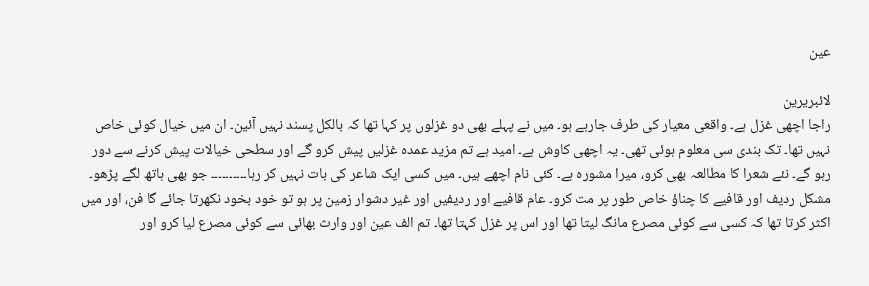عین

لائبریرین
راجا اچھی غزل ہے۔ واقعی معیار کی طرف جارہے ہو۔ میں نے پہلے بھی دو غزلوں پر کہا تھا کہ بالکل پسند نہیں آئین۔ ان میں خیال کوئی خاص نہیں تھا۔ تک بندی سی معلوم ہوئی تھی۔ یہ اچھی کاوش ہے۔ امید ہے تم مزید عمدہ غزلیں پیش کرو گے اور سطحی خیالات پیش کرنے سے دور رہو گے۔ نئے شعرا کا مطالعہ بھی کرو، میرا مشورہ ہے۔ کئی نام اچھے ہیں۔ میں کسی ایک شاعر کی بات نہیں کر رہا۔۔۔۔۔۔۔۔۔۔ جو بھی ہاتھ لگے پڑھو۔ مشکل ردیف اور قافیے کا چناؤ خاص طور پر مت کرو۔ عام قافیے اور ردیفیں اور غیر دشوار زمین پر ہو تو خود بخود نکھرتا جائے گا فن، اور میں اکثر کرتا تھا کہ کسی سے کوئی مصرع مانگ لیتا تھا اور اس پر غزل کہتا تھا۔ تم الف عین اور وارث بھائی سے کوئی مصرع لیا کرو اور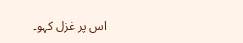اس پر غزل کہو۔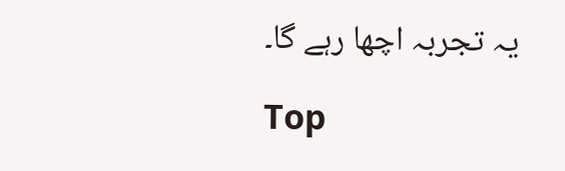یہ تجربہ اچھا رہے گا۔

Top